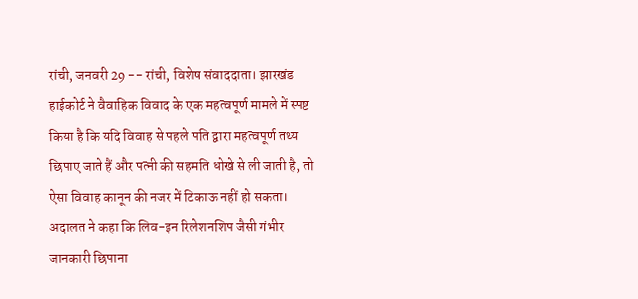रांची, जनवरी 29 -- रांची, विशेष संवाददाता। झारखंड हाईकोर्ट ने वैवाहिक विवाद के एक महत्वपूर्ण मामले में स्पष्ट किया है कि यदि विवाह से पहले पति द्वारा महत्वपूर्ण तथ्य छिपाए जाते हैं और पत्नी की सहमति धोखे से ली जाती है, तो ऐसा विवाह कानून की नजर में टिकाऊ नहीं हो सकता। अदालत ने कहा कि लिव-इन रिलेशनशिप जैसी गंभीर जानकारी छिपाना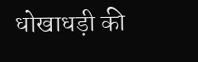धोखाधड़ी की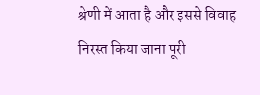श्रेणी में आता है और इससे विवाह निरस्त किया जाना पूरी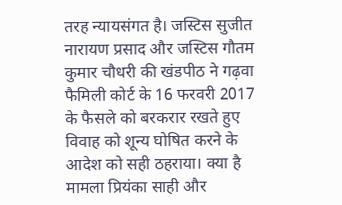तरह न्यायसंगत है। जस्टिस सुजीत नारायण प्रसाद और जस्टिस गौतम कुमार चौधरी की खंडपीठ ने गढ़वा फैमिली कोर्ट के 16 फरवरी 2017 के फैसले को बरकरार रखते हुए विवाह को शून्य घोषित करने के आदेश को सही ठहराया। क्या है मामला प्रियंका साही और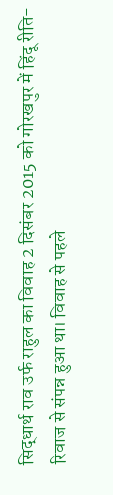सिद्धार्थ राव उर्फ राहुल का विवाह 2 दिसंबर 2015 को गोरखपुर में हिंदू रीति-रिवाज से संपन्न हुआ था। विवाह से पहले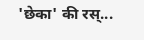'छेका' की रस्...